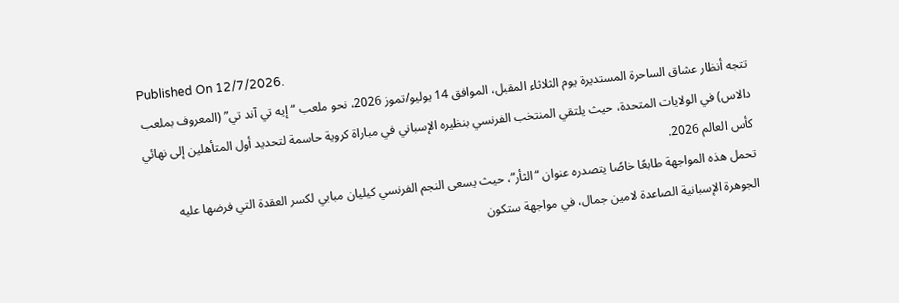Published On 12/7/2026.
تتجه أنظار عشاق الساحرة المستديرة يوم الثلاثاء المقبل، الموافق 14 يوليو/تموز 2026، نحو ملعب “إيه تي آند تي” (المعروف بملعب دالاس) في الولايات المتحدة، حيث يلتقي المنتخب الفرنسي بنظيره الإسباني في مباراة كروية حاسمة لتحديد أول المتأهلين إلى نهائي كأس العالم 2026.
تحمل هذه المواجهة طابعًا خاصًا يتصدره عنوان “الثأر”، حيث يسعى النجم الفرنسي كيليان مبابي لكسر العقدة التي فرضها عليه الجوهرة الإسبانية الصاعدة لامين جمال، في مواجهة ستكون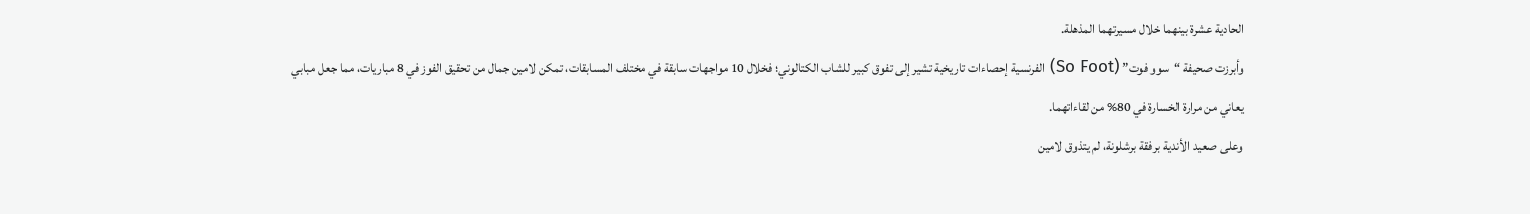الحادية عشرة بينهما خلال مسيرتهما المذهلة.
وأبرزت صحيفة “سوو فوت” (So Foot) الفرنسية إحصاءات تاريخية تشير إلى تفوق كبير للشاب الكتالوني؛ فخلال 10 مواجهات سابقة في مختلف المسابقات، تمكن لامين جمال من تحقيق الفوز في 8 مباريات، مما جعل مبابي يعاني من مرارة الخسارة في 80% من لقاءاتهما.
وعلى صعيد الأندية برفقة برشلونة، لم يتذوق لامين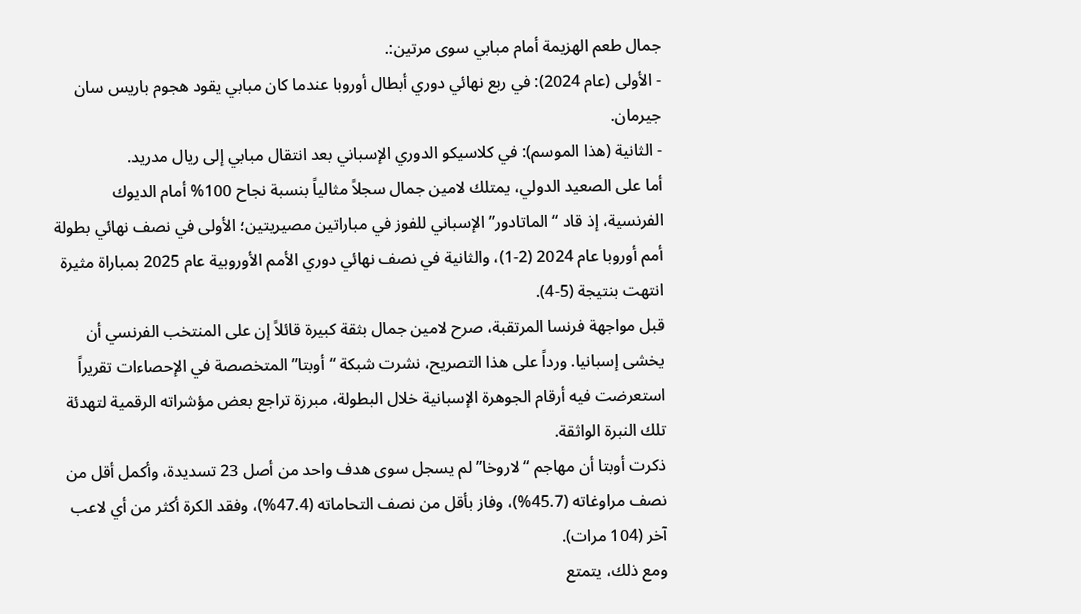جمال طعم الهزيمة أمام مبابي سوى مرتين:.
- الأولى (عام 2024): في ربع نهائي دوري أبطال أوروبا عندما كان مبابي يقود هجوم باريس سان جيرمان.
- الثانية (هذا الموسم): في كلاسيكو الدوري الإسباني بعد انتقال مبابي إلى ريال مدريد.
أما على الصعيد الدولي، يمتلك لامين جمال سجلاً مثالياً بنسبة نجاح 100% أمام الديوك الفرنسية، إذ قاد “الماتادور” الإسباني للفوز في مباراتين مصيريتين؛ الأولى في نصف نهائي بطولة أمم أوروبا عام 2024 (2-1)، والثانية في نصف نهائي دوري الأمم الأوروبية عام 2025 بمباراة مثيرة انتهت بنتيجة (5-4).
قبل مواجهة فرنسا المرتقبة، صرح لامين جمال بثقة كبيرة قائلاً إن على المنتخب الفرنسي أن يخشى إسبانيا. ورداً على هذا التصريح، نشرت شبكة “أوبتا” المتخصصة في الإحصاءات تقريراً استعرضت فيه أرقام الجوهرة الإسبانية خلال البطولة، مبرزة تراجع بعض مؤشراته الرقمية لتهدئة تلك النبرة الواثقة.
ذكرت أوبتا أن مهاجم “لاروخا” لم يسجل سوى هدف واحد من أصل 23 تسديدة، وأكمل أقل من نصف مراوغاته (45.7%)، وفاز بأقل من نصف التحاماته (47.4%)، وفقد الكرة أكثر من أي لاعب آخر (104 مرات).
ومع ذلك، يتمتع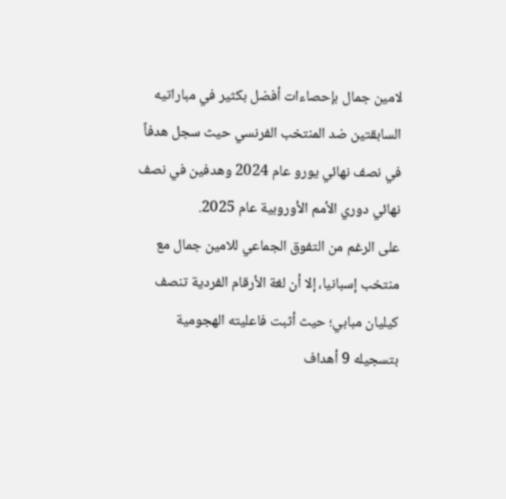لامين جمال بإحصاءات أفضل بكثير في مباراتيه السابقتين ضد المنتخب الفرنسي حيث سجل هدفاً في نصف نهائي يورو عام 2024 وهدفين في نصف نهائي دوري الأمم الأوروبية عام 2025.
على الرغم من التفوق الجماعي للامين جمال مع منتخب إسبانيا، إلا أن لغة الأرقام الفردية تنصف كيليان مبابي؛ حيث أثبت فاعليته الهجومية بتسجيله 9 أهداف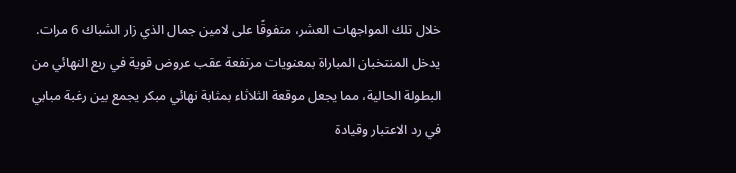خلال تلك المواجهات العشر، متفوقًا على لامين جمال الذي زار الشباك 6 مرات.
يدخل المنتخبان المباراة بمعنويات مرتفعة عقب عروض قوية في ربع النهائي من البطولة الحالية، مما يجعل موقعة الثلاثاء بمثابة نهائي مبكر يجمع بين رغبة مبابي في رد الاعتبار وقيادة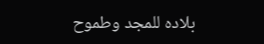بلاده للمجد وطموح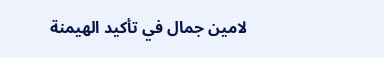لامين جمال في تأكيد الهيمنة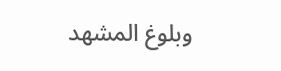وبلوغ المشهد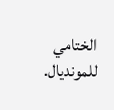الختامي للمونديال.